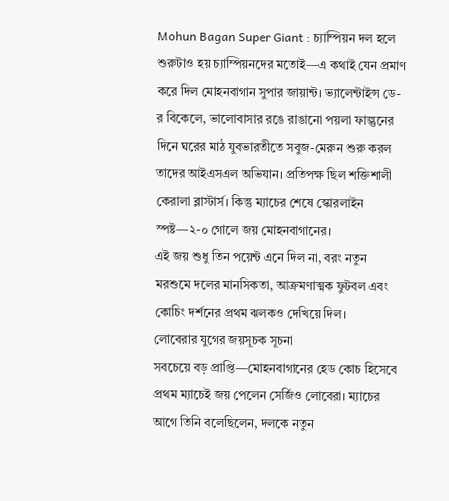Mohun Bagan Super Giant : চ্যাম্পিয়ন দল হলে শুরুটাও হয় চ্যাম্পিয়নদের মতোই—এ কথাই যেন প্রমাণ করে দিল মোহনবাগান সুপার জায়ান্ট। ভ্যালেন্টাইন্স ডে-র বিকেলে, ভালোবাসার রঙে রাঙানো পয়লা ফাল্গুনের দিনে ঘরের মাঠ যুবভারতীতে সবুজ-মেরুন শুরু করল তাদের আইএসএল অভিযান। প্রতিপক্ষ ছিল শক্তিশালী কেরালা ব্লাস্টার্স। কিন্তু ম্যাচের শেষে স্কোরলাইন স্পষ্ট—২-০ গোলে জয় মোহনবাগানের।
এই জয় শুধু তিন পয়েন্ট এনে দিল না, বরং নতুন মরশুমে দলের মানসিকতা, আক্রমণাত্মক ফুটবল এবং কোচিং দর্শনের প্রথম ঝলকও দেখিয়ে দিল।
লোবেরার যুগের জয়সূচক সূচনা
সবচেয়ে বড় প্রাপ্তি—মোহনবাগানের হেড কোচ হিসেবে প্রথম ম্যাচেই জয় পেলেন সের্জিও লোবেরা। ম্যাচের আগে তিনি বলেছিলেন, দলকে নতুন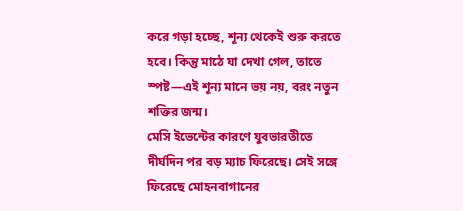করে গড়া হচ্ছে, শূন্য থেকেই শুরু করতে হবে। কিন্তু মাঠে যা দেখা গেল, তাতে স্পষ্ট—এই শূন্য মানে ভয় নয়, বরং নতুন শক্তির জন্ম।
মেসি ইভেন্টের কারণে যুবভারতীতে দীর্ঘদিন পর বড় ম্যাচ ফিরেছে। সেই সঙ্গে ফিরেছে মোহনবাগানের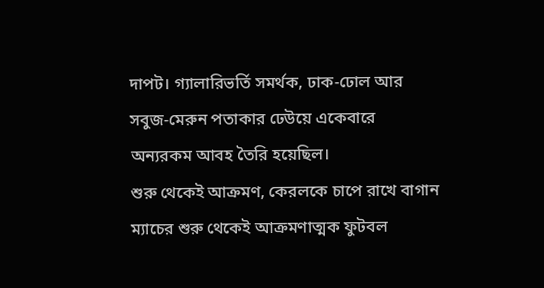দাপট। গ্যালারিভর্তি সমর্থক, ঢাক-ঢোল আর সবুজ-মেরুন পতাকার ঢেউয়ে একেবারে অন্যরকম আবহ তৈরি হয়েছিল।
শুরু থেকেই আক্রমণ, কেরলকে চাপে রাখে বাগান
ম্যাচের শুরু থেকেই আক্রমণাত্মক ফুটবল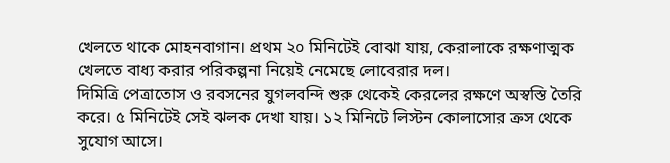খেলতে থাকে মোহনবাগান। প্রথম ২০ মিনিটেই বোঝা যায়, কেরালাকে রক্ষণাত্মক খেলতে বাধ্য করার পরিকল্পনা নিয়েই নেমেছে লোবেরার দল।
দিমিত্রি পেত্রাতোস ও রবসনের যুগলবন্দি শুরু থেকেই কেরলের রক্ষণে অস্বস্তি তৈরি করে। ৫ মিনিটেই সেই ঝলক দেখা যায়। ১২ মিনিটে লিস্টন কোলাসোর ক্রস থেকে সুযোগ আসে।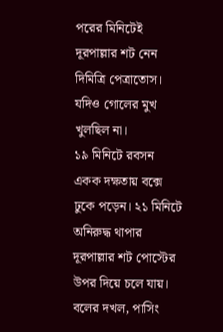পরের মিনিটেই দূরপাল্লার শট নেন দিমিত্রি পেত্রাতোস। যদিও গোলের মুখ খুলছিল না।
১৯ মিনিটে রবসন একক দক্ষতায় বক্সে ঢুকে পড়েন। ২১ মিনিটে অনিরুদ্ধ থাপার দূরপাল্লার শট পোস্টের উপর দিয়ে চলে যায়। বলের দখল, পাসিং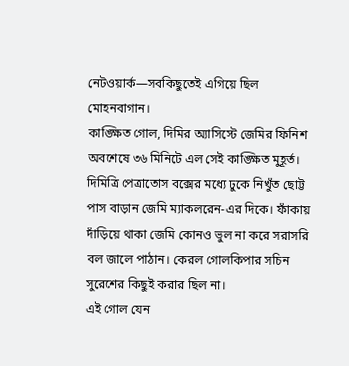নেটওয়ার্ক—সবকিছুতেই এগিয়ে ছিল মোহনবাগান।
কাঙ্ক্ষিত গোল, দিমির অ্যাসিস্টে জেমির ফিনিশ
অবশেষে ৩৬ মিনিটে এল সেই কাঙ্ক্ষিত মুহূর্ত। দিমিত্রি পেত্রাতোস বক্সের মধ্যে ঢুকে নিখুঁত ছোট্ট পাস বাড়ান জেমি ম্যাকলরেন-এর দিকে। ফাঁকায় দাঁড়িয়ে থাকা জেমি কোনও ভুল না করে সরাসরি বল জালে পাঠান। কেরল গোলকিপার সচিন সুরেশের কিছুই করার ছিল না।
এই গোল যেন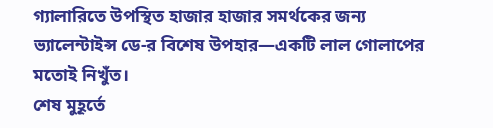গ্যালারিতে উপস্থিত হাজার হাজার সমর্থকের জন্য ভ্যালেন্টাইন্স ডে-র বিশেষ উপহার—একটি লাল গোলাপের মতোই নিখুঁত।
শেষ মুহূর্তে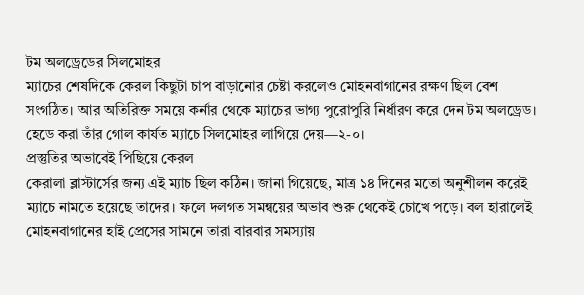টম অলড্রেডের সিলমোহর
ম্যাচের শেষদিকে কেরল কিছুটা চাপ বাড়ানোর চেষ্টা করলেও মোহনবাগানের রক্ষণ ছিল বেশ সংগঠিত। আর অতিরিক্ত সময়ে কর্নার থেকে ম্যাচের ভাগ্য পুরোপুরি নির্ধারণ করে দেন টম অলড্রেড। হেডে করা তাঁর গোল কার্যত ম্যাচে সিলমোহর লাগিয়ে দেয়—২-০।
প্রস্তুতির অভাবেই পিছিয়ে কেরল
কেরালা ব্লাস্টার্সের জন্য এই ম্যাচ ছিল কঠিন। জানা গিয়েছে, মাত্র ১৪ দিনের মতো অনুশীলন করেই ম্যাচে নামতে হয়েছে তাদের। ফলে দলগত সমন্বয়ের অভাব শুরু থেকেই চোখে পড়ে। বল হারালেই মোহনবাগানের হাই প্রেসের সামনে তারা বারবার সমস্যায়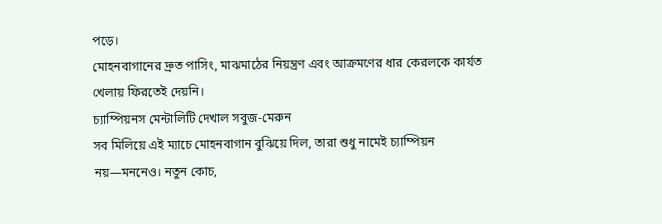পড়ে।
মোহনবাগানের দ্রুত পাসিং, মাঝমাঠের নিয়ন্ত্রণ এবং আক্রমণের ধার কেরলকে কার্যত খেলায় ফিরতেই দেয়নি।
চ্যাম্পিয়নস মেন্টালিটি দেখাল সবুজ-মেরুন
সব মিলিয়ে এই ম্যাচে মোহনবাগান বুঝিয়ে দিল, তারা শুধু নামেই চ্যাম্পিয়ন নয়—মননেও। নতুন কোচ,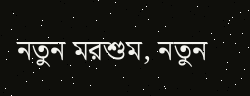নতুন মরশুম, নতুন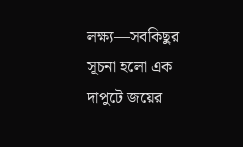লক্ষ্য—সবকিছুর সূচনা হলো এক দাপুটে জয়ের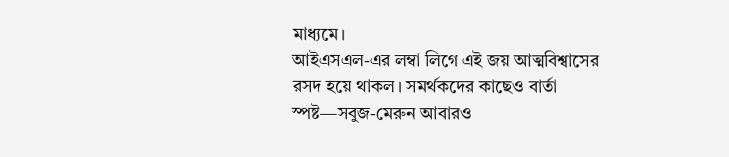মাধ্যমে।
আইএসএল-এর লম্বা লিগে এই জয় আত্মবিশ্বাসের রসদ হয়ে থাকল। সমর্থকদের কাছেও বার্তা স্পষ্ট—সবুজ-মেরুন আবারও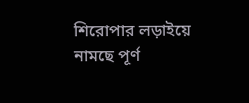শিরোপার লড়াইয়ে নামছে পূর্ণ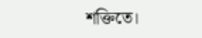শক্তিতে।